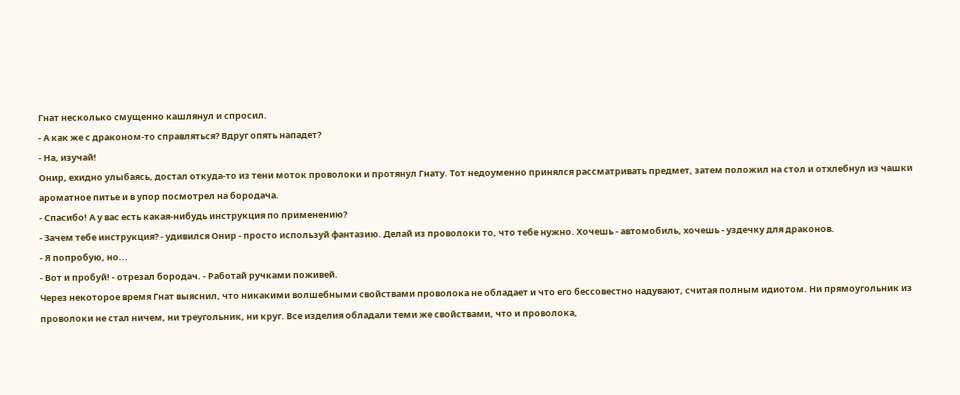Гнат несколько смущенно кашлянул и спросил.
- А как же с драконом-то справляться? Вдруг опять нападет?
- На, изучай!
Онир, ехидно улыбаясь, достал откуда-то из тени моток проволоки и протянул Гнату. Тот недоуменно принялся рассматривать предмет, затем положил на стол и отхлебнул из чашки ароматное питье и в упор посмотрел на бородача.
- Спасибо! А у вас есть какая-нибудь инструкция по применению?
- Зачем тебе инструкция? - удивился Онир - просто используй фантазию. Делай из проволоки то, что тебе нужно. Хочешь - автомобиль, хочешь - уздечку для драконов.
- Я попробую, но...
- Вот и пробуй! - отрезал бородач. - Работай ручками поживей.
Через некоторое время Гнат выяснил, что никакими волшебными свойствами проволока не обладает и что его бессовестно надувают, считая полным идиотом. Ни прямоугольник из проволоки не стал ничем, ни треугольник, ни круг. Все изделия обладали теми же свойствами, что и проволока,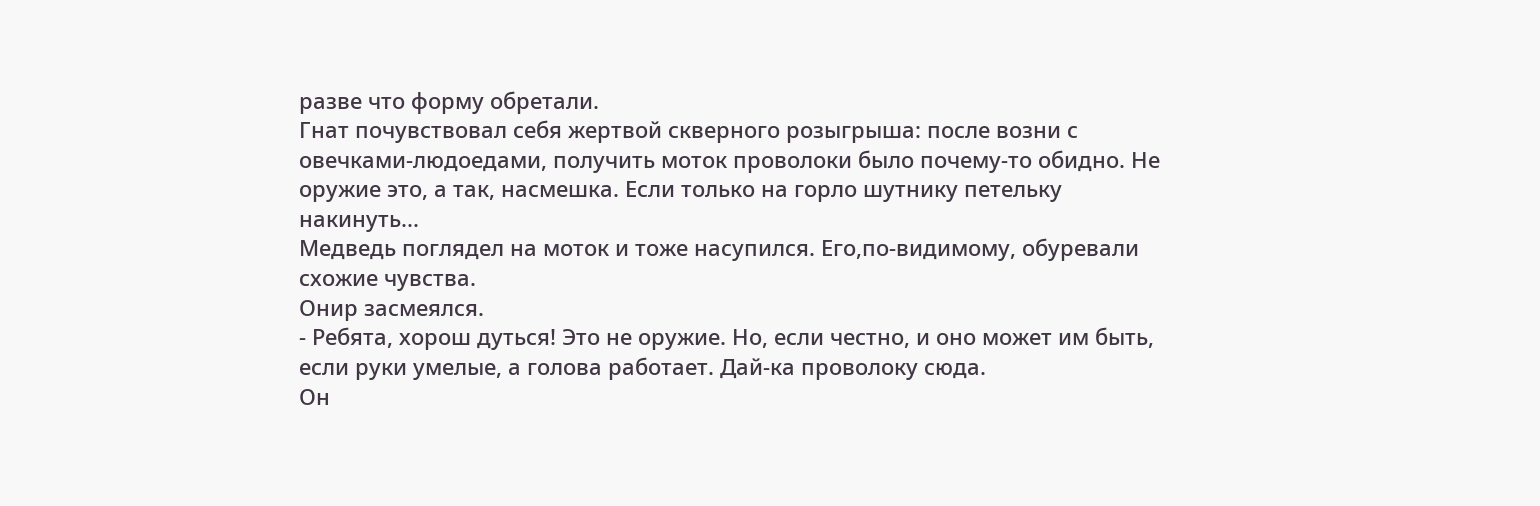разве что форму обретали.
Гнат почувствовал себя жертвой скверного розыгрыша: после возни с овечками-людоедами, получить моток проволоки было почему-то обидно. Не оружие это, а так, насмешка. Если только на горло шутнику петельку накинуть...
Медведь поглядел на моток и тоже насупился. Его,по-видимому, обуревали схожие чувства.
Онир засмеялся.
- Ребята, хорош дуться! Это не оружие. Но, если честно, и оно может им быть, если руки умелые, а голова работает. Дай-ка проволоку сюда.
Он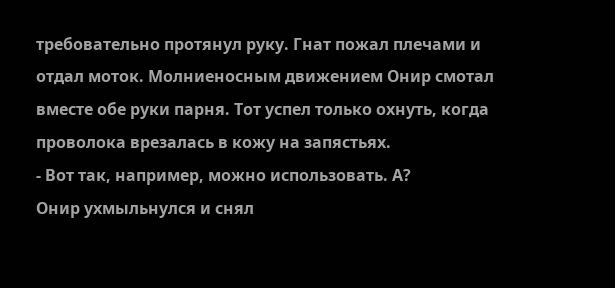требовательно протянул руку. Гнат пожал плечами и отдал моток. Молниеносным движением Онир смотал вместе обе руки парня. Тот успел только охнуть, когда проволока врезалась в кожу на запястьях.
- Вот так, например, можно использовать. А?
Онир ухмыльнулся и снял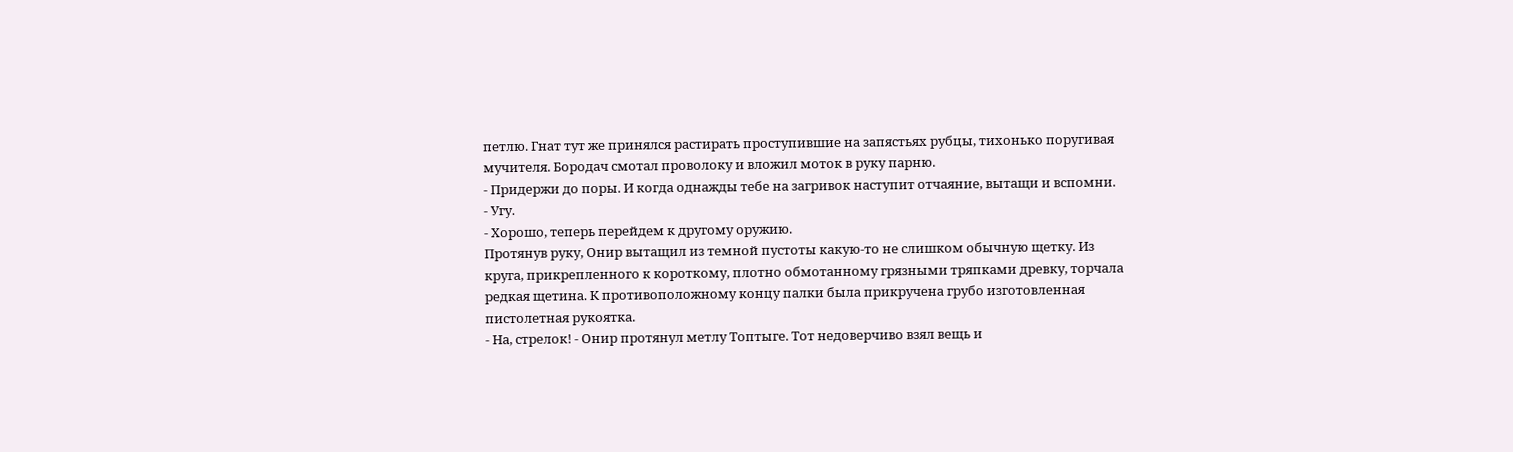петлю. Гнат тут же принялся растирать проступившие на запястьях рубцы, тихонько поругивая мучителя. Бородач смотал проволоку и вложил моток в руку парню.
- Придержи до поры. И когда однажды тебе на загривок наступит отчаяние, вытащи и вспомни.
- Угу.
- Хорошо, теперь перейдем к другому оружию.
Протянув руку, Онир вытащил из темной пустоты какую-то не слишком обычную щетку. Из круга, прикрепленного к короткому, плотно обмотанному грязными тряпками древку, торчала редкая щетина. К противоположному концу палки была прикручена грубо изготовленная пистолетная рукоятка.
- На, стрелок! - Онир протянул метлу Топтыге. Тот недоверчиво взял вещь и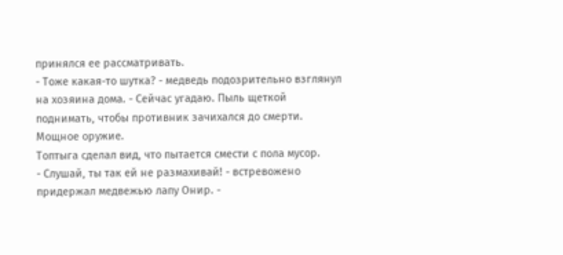принялся ее рассматривать.
- Тоже какая-то шутка? - медведь подозрительно взглянул на хозяина дома. - Сейчас угадаю. Пыль щеткой поднимать, чтобы противник зачихался до смерти. Мощное оружие.
Топтыга сделал вид, что пытается смести с пола мусор.
- Слушай, ты так ей не размахивай! - встревожено придержал медвежью лапу Онир. -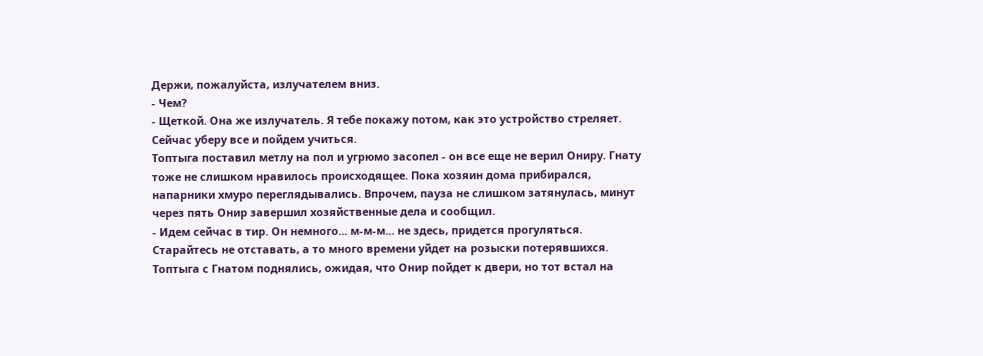Держи, пожалуйста, излучателем вниз.
- Чем?
- Щеткой. Она же излучатель. Я тебе покажу потом, как это устройство стреляет. Сейчас уберу все и пойдем учиться.
Топтыга поставил метлу на пол и угрюмо засопел - он все еще не верил Ониру. Гнату тоже не слишком нравилось происходящее. Пока хозяин дома прибирался, напарники хмуро переглядывались. Впрочем, пауза не слишком затянулась, минут через пять Онир завершил хозяйственные дела и сообщил.
- Идем сейчас в тир. Он немного... м-м-м... не здесь, придется прогуляться. Старайтесь не отставать, а то много времени уйдет на розыски потерявшихся.
Топтыга с Гнатом поднялись, ожидая, что Онир пойдет к двери, но тот встал на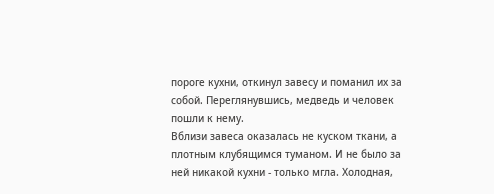пороге кухни, откинул завесу и поманил их за собой. Переглянувшись, медведь и человек пошли к нему.
Вблизи завеса оказалась не куском ткани, а плотным клубящимся туманом. И не было за ней никакой кухни - только мгла. Холодная,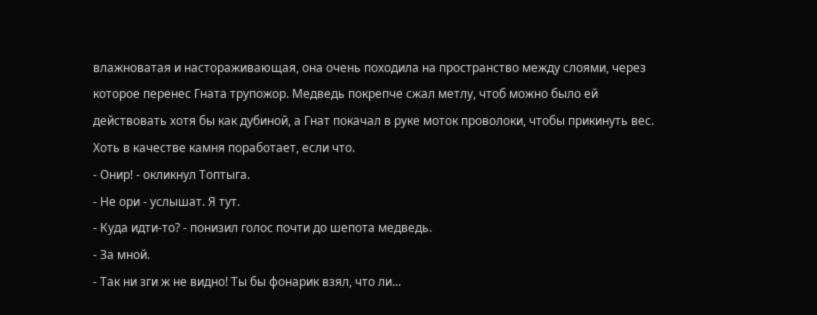влажноватая и настораживающая, она очень походила на пространство между слоями, через которое перенес Гната трупожор. Медведь покрепче сжал метлу, чтоб можно было ей действовать хотя бы как дубиной, а Гнат покачал в руке моток проволоки, чтобы прикинуть вес. Хоть в качестве камня поработает, если что.
- Онир! - окликнул Топтыга.
- Не ори - услышат. Я тут.
- Куда идти-то? - понизил голос почти до шепота медведь.
- За мной.
- Так ни зги ж не видно! Ты бы фонарик взял, что ли...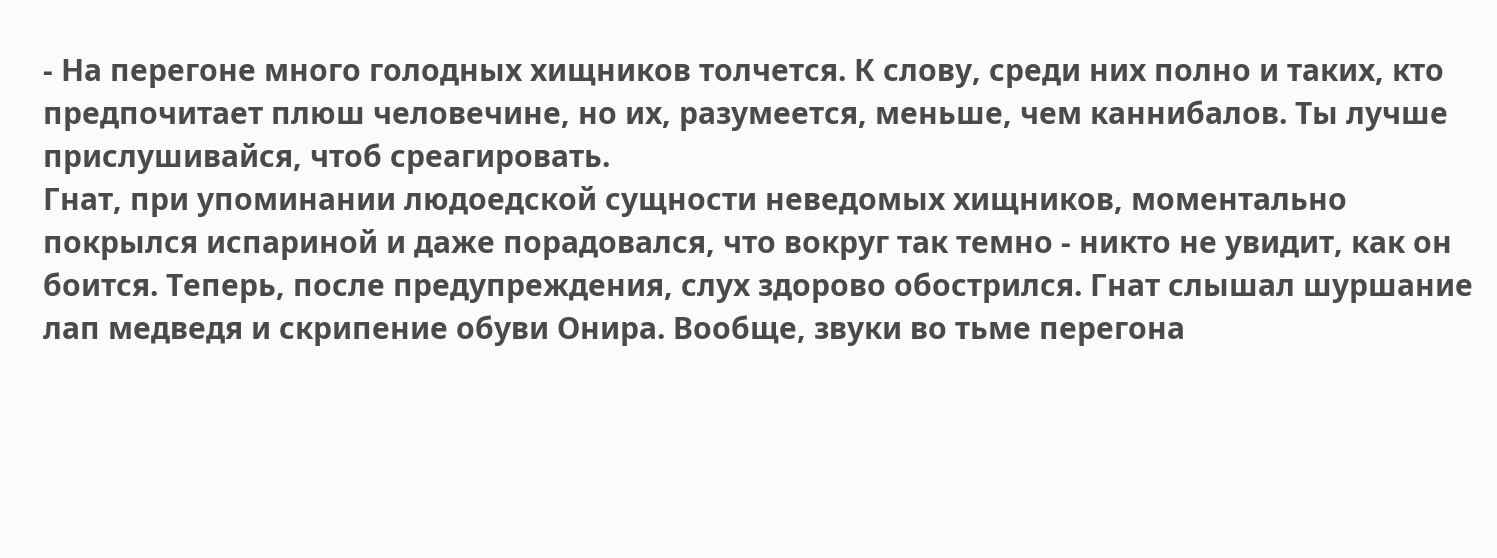- На перегоне много голодных хищников толчется. К слову, среди них полно и таких, кто предпочитает плюш человечине, но их, разумеется, меньше, чем каннибалов. Ты лучше прислушивайся, чтоб среагировать.
Гнат, при упоминании людоедской сущности неведомых хищников, моментально покрылся испариной и даже порадовался, что вокруг так темно - никто не увидит, как он боится. Теперь, после предупреждения, слух здорово обострился. Гнат слышал шуршание лап медведя и скрипение обуви Онира. Вообще, звуки во тьме перегона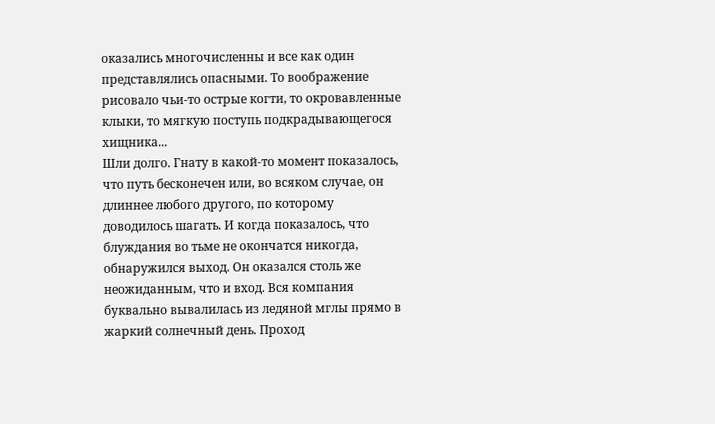оказались многочисленны и все как один представлялись опасными. То воображение рисовало чьи-то острые когти, то окровавленные клыки, то мягкую поступь подкрадывающегося хищника...
Шли долго. Гнату в какой-то момент показалось, что путь бесконечен или, во всяком случае, он длиннее любого другого, по которому доводилось шагать. И когда показалось, что блуждания во тьме не окончатся никогда, обнаружился выход. Он оказался столь же неожиданным, что и вход. Вся компания буквально вывалилась из ледяной мглы прямо в жаркий солнечный день. Проход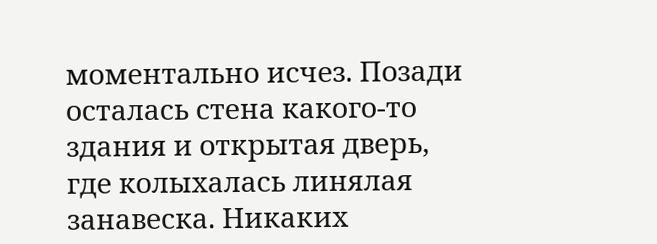моментально исчез. Позади осталась стена какого-то здания и открытая дверь, где колыхалась линялая занавеска. Никаких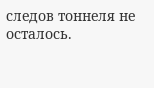следов тоннеля не осталось.